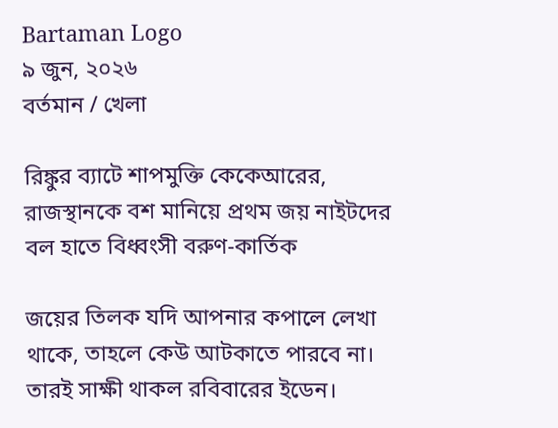Bartaman Logo
৯ জুন, ২০২৬
বর্তমান / খেলা

রিঙ্কুর ব্যাটে শাপমুক্তি কেকেআরের, রাজস্থানকে বশ মানিয়ে প্রথম জয় নাইটদের বল হাতে বিধ্বংসী বরুণ-কার্তিক

জয়ের তিলক যদি আপনার কপালে লেখা থাকে, তাহলে কেউ আটকাতে পারবে না। তারই সাক্ষী থাকল রবিবারের ইডেন।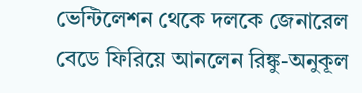ভেন্টিলেশন থেকে দলকে জেনারেল বেডে ফিরিয়ে আনলেন রিঙ্কু-অনুকূল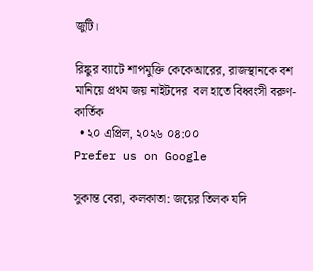জুটি।

রিঙ্কুর ব্যাটে শাপমুক্তি কেকেআরের, রাজস্থানকে বশ মানিয়ে প্রথম জয় নাইটদের  বল হাতে বিধ্বংসী বরুণ-কার্তিক
  • ২০ এপ্রিল, ২০২৬ ০৪:০০
Prefer us on Google

সুকান্ত বেরা, কলকাতা: জয়ের তিলক যদি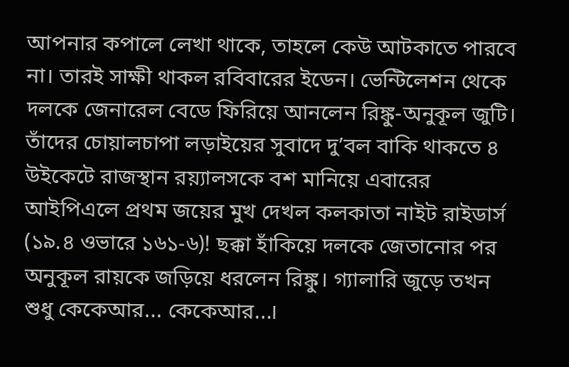আপনার কপালে লেখা থাকে, তাহলে কেউ আটকাতে পারবে না। তারই সাক্ষী থাকল রবিবারের ইডেন। ভেন্টিলেশন থেকে দলকে জেনারেল বেডে ফিরিয়ে আনলেন রিঙ্কু-অনুকূল জুটি। তাঁদের চোয়ালচাপা লড়াইয়ের সুবাদে দু’বল বাকি থাকতে ৪ উইকেটে রাজস্থান রয়্যালসকে বশ মানিয়ে এবারের আইপিএলে প্রথম জয়ের মুখ দেখল কলকাতা নাইট রাইডার্স (১৯.৪ ওভারে ১৬১-৬)! ছক্কা হাঁকিয়ে দলকে জেতানোর পর অনুকূল রায়কে জড়িয়ে ধরলেন রিঙ্কু। গ্যালারি জুড়ে তখন শুধু কেকেআর... কেকেআর...।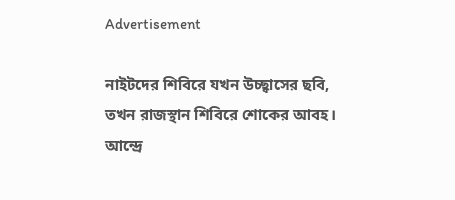Advertisement

নাইটদের শিবিরে যখন উচ্ছ্বাসের ছবি, তখন রাজস্থান শিবিরে শোকের আবহ। আন্দ্রে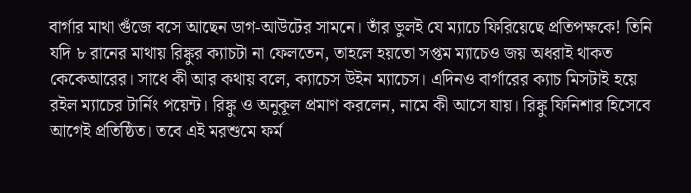বার্গার মাথা গুঁজে বসে আছেন ডাগ-আউটের সামনে। তাঁর ভুলই যে ম্যাচে ফিরিয়েছে প্রতিপক্ষকে! তিনি যদি ৮ রানের মাথায় রিঙ্কুর ক্যাচটা না ফেলতেন, তাহলে হয়তো সপ্তম ম্যাচেও জয় অধরাই থাকত কেকেআরের। সাধে কী আর কথায় বলে, ক্যাচেস উইন ম্যাচেস। এদিনও বার্গারের ক্যাচ মিসটাই হয়ে রইল ম্যাচের টার্নিং পয়েন্ট। রিঙ্কু ও অনুকূল প্রমাণ করলেন, নামে কী আসে যায়। রিঙ্কু ফিনিশার হিসেবে আগেই প্রতিষ্ঠিত। তবে এই মরশুমে ফর্ম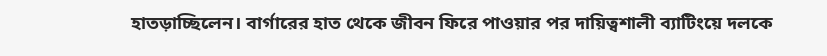হাতড়াচ্ছিলেন। বার্গারের হাত থেকে জীবন ফিরে পাওয়ার পর দায়িত্বশালী ব্যাটিংয়ে দলকে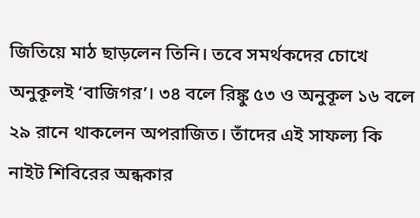জিতিয়ে মাঠ ছাড়লেন তিনি। তবে সমর্থকদের চোখে অনুকূলই ‘বাজিগর’। ৩৪ বলে রিঙ্কু ৫৩ ও অনুকূল ১৬ বলে ২৯ রানে থাকলেন অপরাজিত। তাঁদের এই সাফল্য কি নাইট শিবিরের অন্ধকার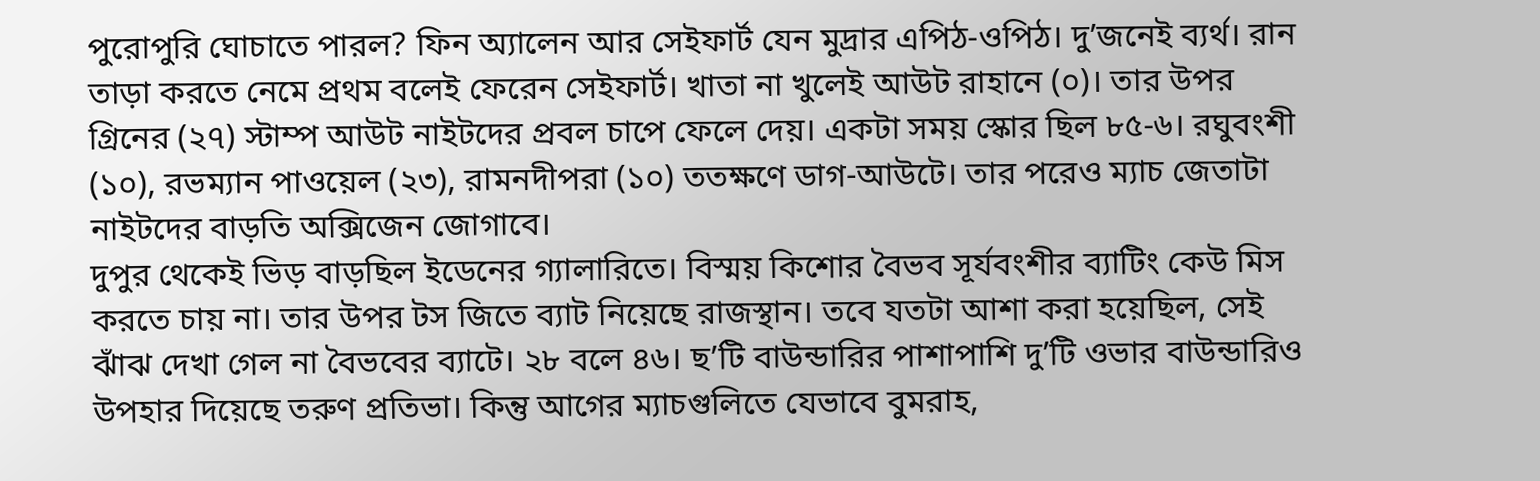পুরোপুরি ঘোচাতে পারল? ফিন অ্যালেন আর সেইফার্ট যেন মুদ্রার এপিঠ-ওপিঠ। দু’জনেই ব্যর্থ। রান তাড়া করতে নেমে প্রথম বলেই ফেরেন সেইফার্ট। খাতা না খুলেই আউট রাহানে (০)। তার উপর গ্রিনের (২৭) স্টাম্প আউট নাইটদের প্রবল চাপে ফেলে দেয়। একটা সময় স্কোর ছিল ৮৫-৬। রঘুবংশী (১০), রভম্যান পাওয়েল (২৩), রামনদীপরা (১০) ততক্ষণে ডাগ-আউটে। তার পরেও ম্যাচ জেতাটা নাইটদের বাড়তি অক্সিজেন জোগাবে।
দুপুর থেকেই ভিড় বাড়ছিল ইডেনের গ্যালারিতে। বিস্ময় কিশোর বৈভব সূর্যবংশীর ব্যাটিং কেউ মিস করতে চায় না। তার উপর টস জিতে ব্যাট নিয়েছে রাজস্থান। তবে যতটা আশা করা হয়েছিল, সেই ঝাঁঝ দেখা গেল না বৈভবের ব্যাটে। ২৮ বলে ৪৬। ছ’টি বাউন্ডারির পাশাপাশি দু’টি ওভার বাউন্ডারিও উপহার দিয়েছে তরুণ প্রতিভা। কিন্তু আগের ম্যাচগুলিতে যেভাবে বুমরাহ,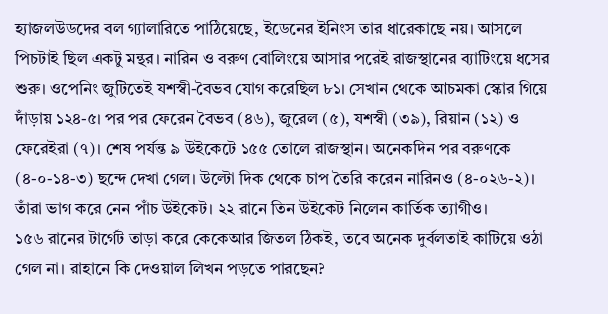হ্যাজলউডদের বল গ্যালারিতে পাঠিয়েছে, ইডেনের ইনিংস তার ধারেকাছে নয়। আসলে পিচটাই ছিল একটু মন্থর। নারিন ও বরুণ বোলিংয়ে আসার পরেই রাজস্থানের ব্যাটিংয়ে ধসের শুরু। ওপেনিং জুটিতেই যশস্বী-বৈভব যোগ করেছিল ৮১। সেখান থেকে আচমকা স্কোর গিয়ে দাঁড়ায় ১২৪-৫। পর পর ফেরেন বৈভব (৪৬), জুরেল (৫), যশস্বী (৩৯), রিয়ান (১২) ও ফেরেইরা (৭)। শেষ পর্যন্ত ৯ উইকেটে ১৫৫ তোলে রাজস্থান। অনেকদিন পর বরুণকে (৪-০-১৪-৩) ছন্দে দেখা গেল। উল্টো দিক থেকে চাপ তৈরি করেন নারিনও (৪-০২৬-২)। তাঁরা ভাগ করে নেন পাঁচ উইকেট। ২২ রানে তিন উইকেট নিলেন কার্তিক ত্যাগীও।
১৫৬ রানের টার্গেট তাড়া করে কেকেআর জিতল ঠিকই, তবে অনেক দুর্বলতাই কাটিয়ে ওঠা গেল না। রাহানে কি দেওয়াল লিখন পড়তে পারছেন?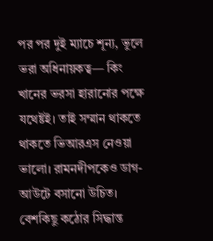পর পর দুই ম্যাচে শূন্য, ভুলে ভরা অধিনায়কত্ব— কিং খানের ভরসা হারানোর পক্ষে যথেষ্টই। তাই সম্মান থাকতে থাকতে ভিআরএস নেওয়া ভালো। রামনদীপকেও ডাগ-আউটে বসানো উচিত। বেশকিছু কঠোর সিদ্ধান্ত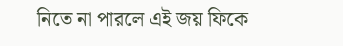নিতে না পারলে এই জয় ফিকে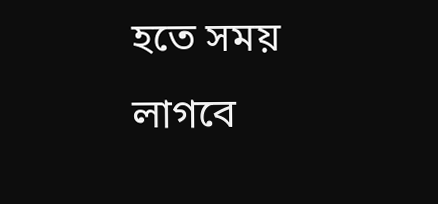হতে সময় লাগবে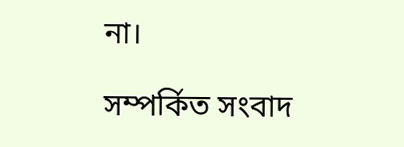না।

সম্পর্কিত সংবাদ